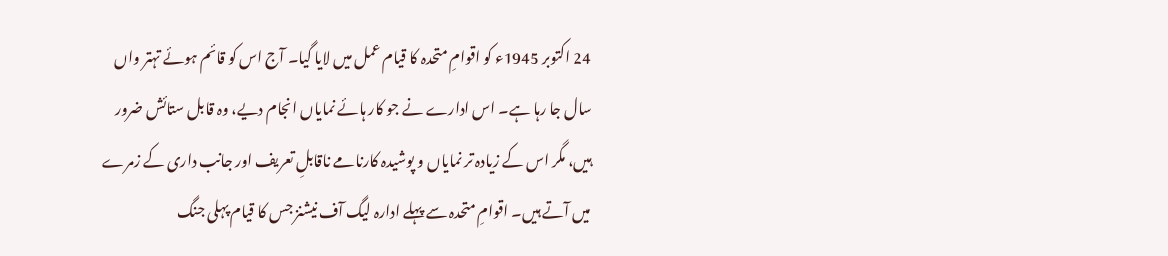24 اکتوبر 1945ء کو اقوامِ متحدہ کا قیام عمل میں لایا گیا۔ آج اس کو قائم ہوئے تہتر واں سال جا رہا ہے۔ اس ادارے نے جو کار ہائے نمایاں انجام دیے، وہ قابل ستائش ضرور ہیں، مگر اس کے زیادہ تر نمایاں و پوشیدہ کارنامے ناقابلِ تعریف اور جانب داری کے زمرے میں آتے ہیں۔ اقوامِ متحدہ سے پہلے ادارہ لیگ آف نیشنز جس کا قیام پہلی جنگ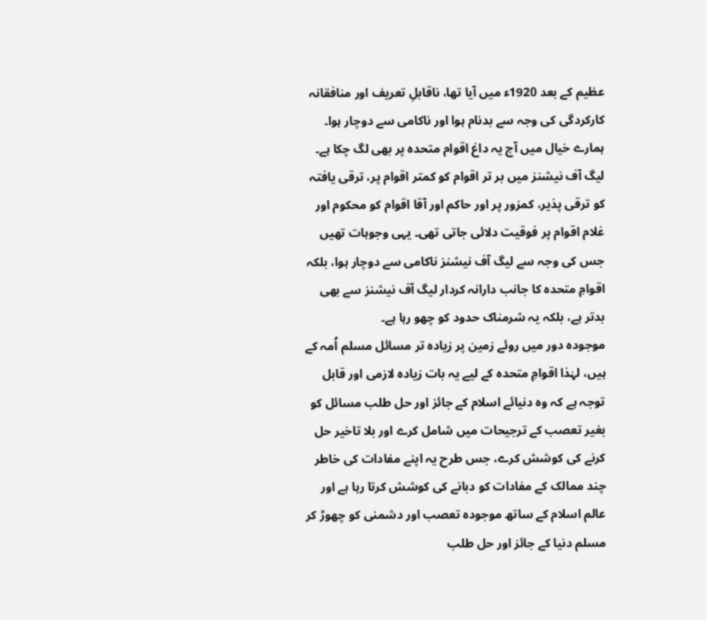عظیم کے بعد 1920ء میں آیا تھا، ناقابلِ تعریف اور منافقانہ کارکردگی کی وجہ سے بدنام ہوا اور ناکامی سے دوچار ہوا۔ ہمارے خیال میں آج یہ داغ اقوام متحدہ پر بھی لگ چکا ہے۔ لیگ آف نیشنز میں بر تر اقوام کو کمتر اقوام پر، ترقی یافتہ کو ترقی پذیر، کمزور پر اور حاکم اور آقا اقوام کو محکوم اور غلام اقوام پر فوقیت دلائی جاتی تھی۔ یہی وجوہات تھیں جس کی وجہ سے لیگ آف نیشنز ناکامی سے دوچار ہوا، بلکہ اقوامِ متحدہ کا جانب دارانہ کردار لیگ آف نیشنز سے بھی بدتر ہے، بلکہ یہ شرمناک حدود کو چھو رہا ہے۔
موجودہ دور میں روئے زمین پر زیادہ تر مسائل مسلم اُمہ کے ہیں، لہٰذا اقوامِ متحدہ کے لیے یہ بات زیادہ لازمی اور قابل توجہ ہے کہ وہ دنیائے اسلام کے جائز اور حل طلب مسائل کو بغیر تعصب کے ترجیحات میں شامل کرے اور بلا تاخیر حل کرنے کی کوشش کرے، جس طرح یہ اپنے مفادات کی خاطر چند ممالک کے مفادات کو دبانے کی کوشش کرتا رہا ہے اور عالم اسلام کے ساتھ موجودہ تعصب اور دشمنی کو چھوڑ کر مسلم دنیا کے جائز اور حل طلب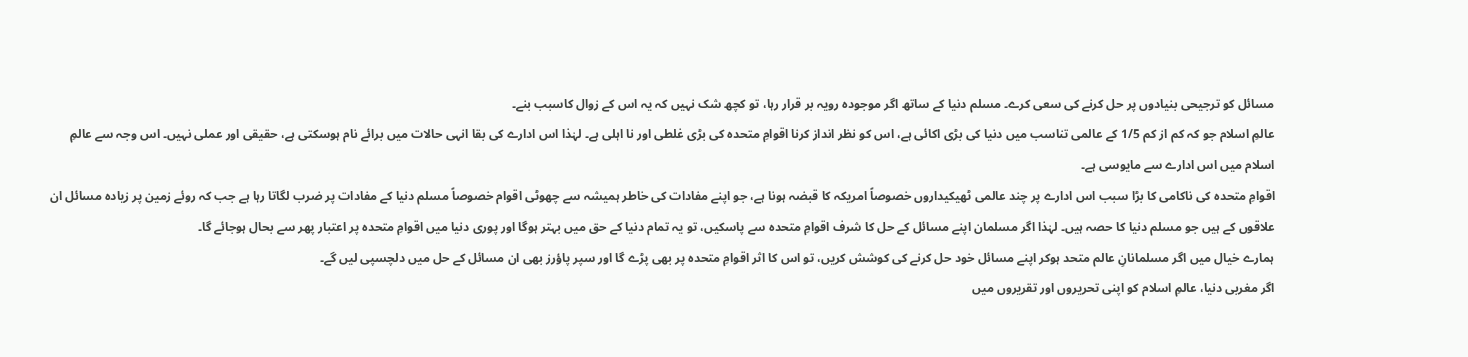مسائل کو ترجیحی بنیادوں پر حل کرنے کی سعی کرے۔ مسلم دنیا کے ساتھ اگر موجودہ رویہ بر قرار رہا، تو کچھ شک نہیں کہ یہ اس کے زوال کاسبب بنے۔
عالمِ اسلام جو کہ کم از کم 1/5 کے عالمی تناسب میں دنیا کی بڑی اکائی ہے، اس کو نظر انداز کرنا اقوامِ متحدہ کی بڑی غلطی اور نا اہلی ہے۔ لہٰذا اس ادارے کی بقا انہی حالات میں برائے نام ہوسکتی ہے، حقیقی اور عملی نہیں۔ اس وجہ سے عالمِ اسلام میں اس ادارے سے مایوسی ہے۔
اقوامِ متحدہ کی ناکامی کا بڑا سبب اس ادارے پر چند عالمی ٹھیکیداروں خصوصاً امریکہ کا قبضہ ہونا ہے، جو اپنے مفادات کی خاطر ہمیشہ سے چھوٹی اقوام خصوصاً مسلم دنیا کے مفادات پر ضرب لگاتا رہا ہے جب کہ روئے زمین پر زیادہ مسائل ان علاقوں کے ہیں جو مسلم دنیا کا حصہ ہیں۔ لہٰذا اگر مسلمان اپنے مسائل کے حل کا شرف اقوامِ متحدہ سے پاسکیں، تو یہ تمام دنیا کے حق میں بہتر ہوگا اور پوری دنیا میں اقوامِ متحدہ پر اعتبار پھر سے بحال ہوجائے گا۔
ہمارے خیال میں اگر مسلمانانِ عالم متحد ہوکر اپنے مسائل خود حل کرنے کی کوشش کریں، تو اس کا اثر اقوامِ متحدہ پر بھی پڑے گا اور سپر پاؤرز بھی ان مسائل کے حل میں دلچسپی لیں گے۔
اگر مغربی دنیا، عالمِ اسلام کو اپنی تحریروں اور تقریروں میں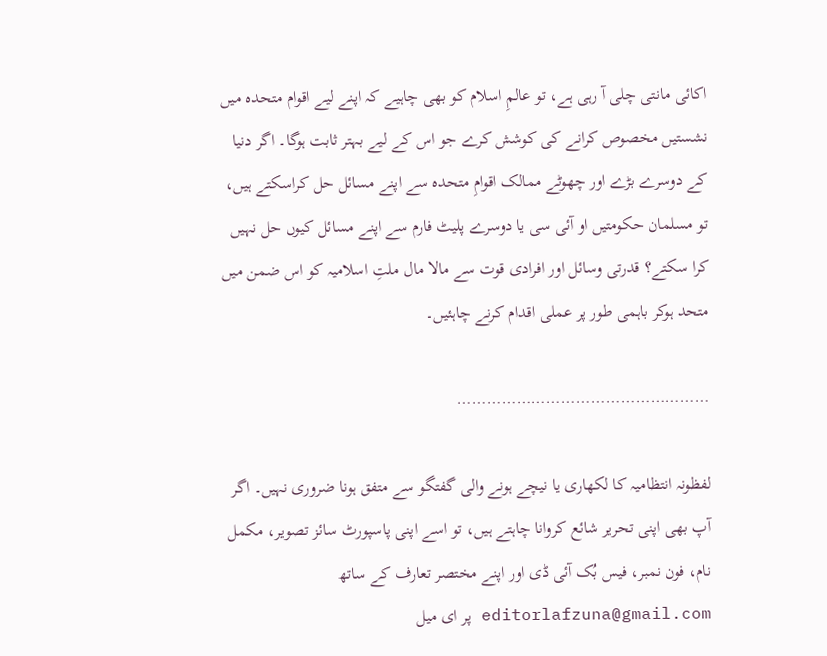اکائی مانتی چلی آ رہی ہے، تو عالمِ اسلام کو بھی چاہیے کہ اپنے لیے اقوام متحدہ میں نشستیں مخصوص کرانے کی کوشش کرے جو اس کے لیے بہتر ثابت ہوگا۔ اگر دنیا کے دوسرے بڑے اور چھوٹے ممالک اقوامِ متحدہ سے اپنے مسائل حل کراسکتے ہیں، تو مسلمان حکومتیں او آئی سی یا دوسرے پلیٹ فارم سے اپنے مسائل کیوں حل نہیں کرا سکتے؟ قدرتی وسائل اور افرادی قوت سے مالا مال ملتِ اسلامیہ کو اس ضمن میں متحد ہوکر باہمی طور پر عملی اقدام کرنے چاہئیں۔

……………………………………………

لفظونہ انتظامیہ کا لکھاری یا نیچے ہونے والی گفتگو سے متفق ہونا ضروری نہیں۔ اگر آپ بھی اپنی تحریر شائع کروانا چاہتے ہیں، تو اسے اپنی پاسپورٹ سائز تصویر، مکمل نام، فون نمبر، فیس بُک آئی ڈی اور اپنے مختصر تعارف کے ساتھ editorlafzuna@gmail.com پر ای میل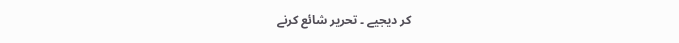کر دیجیے ۔ تحریر شائع کرنے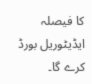کا فیصلہ ایڈیٹوریل بورڈ کرے گا۔